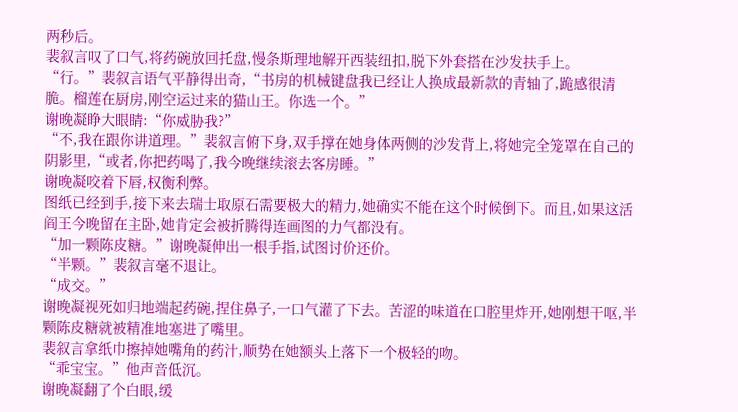两秒后。
裴叙言叹了口气,将药碗放回托盘,慢条斯理地解开西装纽扣,脱下外套搭在沙发扶手上。
“行。”裴叙言语气平静得出奇,“书房的机械键盘我已经让人换成最新款的青轴了,跪感很清脆。榴莲在厨房,刚空运过来的猫山王。你选一个。”
谢晚凝睁大眼睛:“你威胁我?”
“不,我在跟你讲道理。”裴叙言俯下身,双手撑在她身体两侧的沙发背上,将她完全笼罩在自己的阴影里,“或者,你把药喝了,我今晚继续滚去客房睡。”
谢晚凝咬着下唇,权衡利弊。
图纸已经到手,接下来去瑞士取原石需要极大的精力,她确实不能在这个时候倒下。而且,如果这活阎王今晚留在主卧,她肯定会被折腾得连画图的力气都没有。
“加一颗陈皮糖。”谢晚凝伸出一根手指,试图讨价还价。
“半颗。”裴叙言毫不退让。
“成交。”
谢晚凝视死如归地端起药碗,捏住鼻子,一口气灌了下去。苦涩的味道在口腔里炸开,她刚想干呕,半颗陈皮糖就被精准地塞进了嘴里。
裴叙言拿纸巾擦掉她嘴角的药汁,顺势在她额头上落下一个极轻的吻。
“乖宝宝。”他声音低沉。
谢晚凝翻了个白眼,缓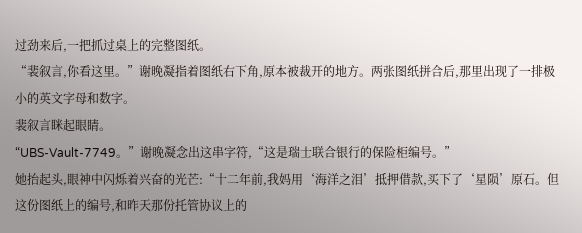过劲来后,一把抓过桌上的完整图纸。
“裴叙言,你看这里。”谢晚凝指着图纸右下角,原本被裁开的地方。两张图纸拼合后,那里出现了一排极小的英文字母和数字。
裴叙言眯起眼睛。
“UBS-Vault-7749。”谢晚凝念出这串字符,“这是瑞士联合银行的保险柜编号。”
她抬起头,眼神中闪烁着兴奋的光芒:“十二年前,我妈用‘海洋之泪’抵押借款,买下了‘星陨’原石。但这份图纸上的编号,和昨天那份托管协议上的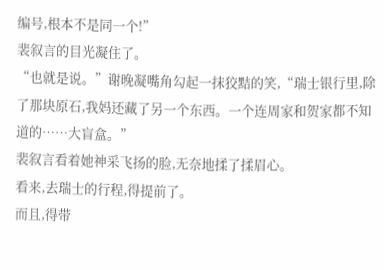编号,根本不是同一个!”
裴叙言的目光凝住了。
“也就是说。”谢晚凝嘴角勾起一抹狡黠的笑,“瑞士银行里,除了那块原石,我妈还藏了另一个东西。一个连周家和贺家都不知道的……大盲盒。”
裴叙言看着她神采飞扬的脸,无奈地揉了揉眉心。
看来,去瑞士的行程,得提前了。
而且,得带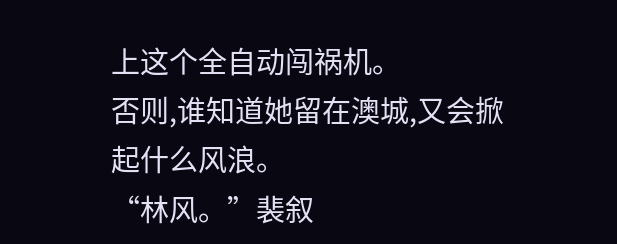上这个全自动闯祸机。
否则,谁知道她留在澳城,又会掀起什么风浪。
“林风。”裴叙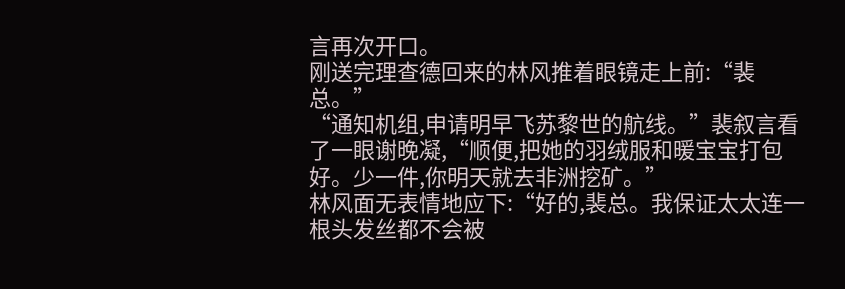言再次开口。
刚送完理查德回来的林风推着眼镜走上前:“裴总。”
“通知机组,申请明早飞苏黎世的航线。”裴叙言看了一眼谢晚凝,“顺便,把她的羽绒服和暖宝宝打包好。少一件,你明天就去非洲挖矿。”
林风面无表情地应下:“好的,裴总。我保证太太连一根头发丝都不会被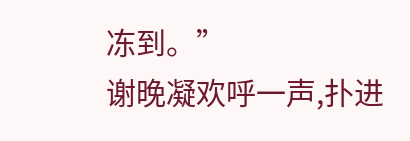冻到。”
谢晚凝欢呼一声,扑进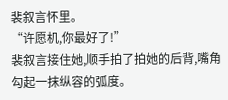裴叙言怀里。
“许愿机,你最好了!”
裴叙言接住她,顺手拍了拍她的后背,嘴角勾起一抹纵容的弧度。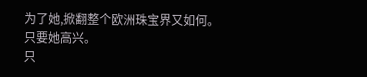为了她,掀翻整个欧洲珠宝界又如何。
只要她高兴。
只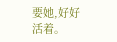要她,好好活着。